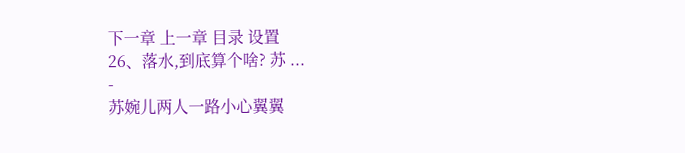下一章 上一章 目录 设置
26、落水,到底算个啥? 苏 ...
-
苏婉儿两人一路小心翼翼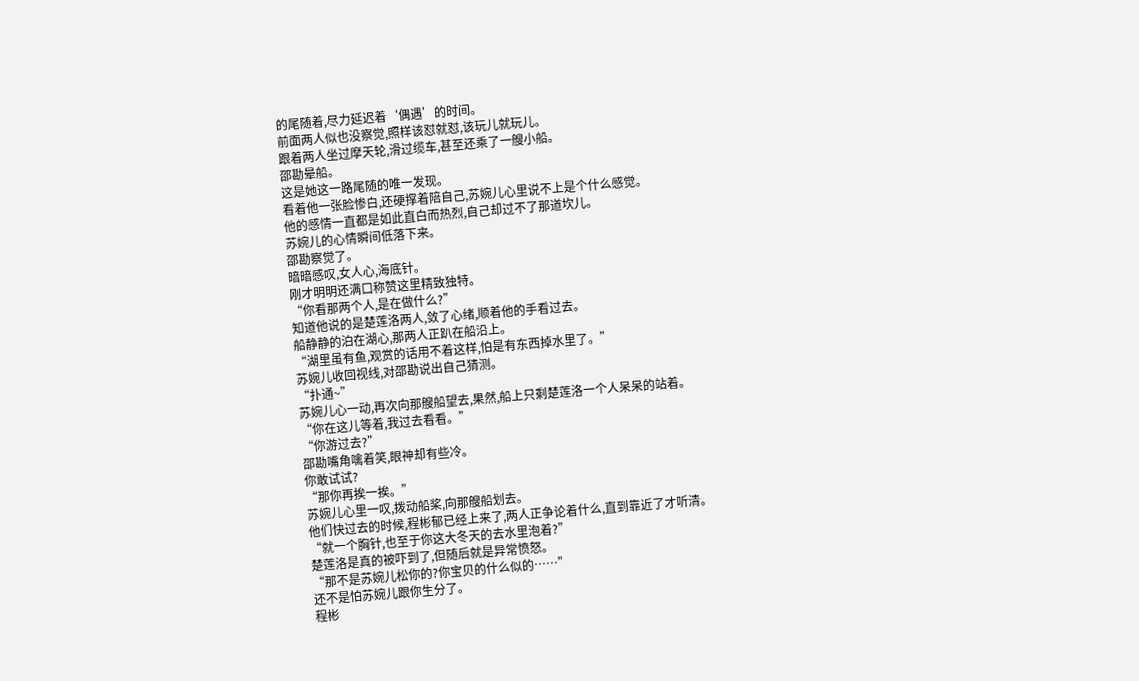的尾随着,尽力延迟着‘偶遇’的时间。
前面两人似也没察觉,照样该怼就怼,该玩儿就玩儿。
跟着两人坐过摩天轮,滑过缆车,甚至还乘了一艘小船。
邵勘晕船。
这是她这一路尾随的唯一发现。
看着他一张脸惨白,还硬撑着陪自己,苏婉儿心里说不上是个什么感觉。
他的感情一直都是如此直白而热烈,自己却过不了那道坎儿。
苏婉儿的心情瞬间低落下来。
邵勘察觉了。
暗暗感叹,女人心,海底针。
刚才明明还满口称赞这里精致独特。
“你看那两个人,是在做什么?”
知道他说的是楚莲洛两人,敛了心绪,顺着他的手看过去。
船静静的泊在湖心,那两人正趴在船沿上。
“湖里虽有鱼,观赏的话用不着这样,怕是有东西掉水里了。”
苏婉儿收回视线,对邵勘说出自己猜测。
“扑通~”
苏婉儿心一动,再次向那艘船望去,果然,船上只剩楚莲洛一个人呆呆的站着。
“你在这儿等着,我过去看看。”
“你游过去?”
邵勘嘴角噙着笑,眼神却有些冷。
你敢试试?
“那你再挨一挨。”
苏婉儿心里一叹,拨动船桨,向那艘船划去。
他们快过去的时候,程彬郁已经上来了,两人正争论着什么,直到靠近了才听清。
“就一个胸针,也至于你这大冬天的去水里泡着?”
楚莲洛是真的被吓到了,但随后就是异常愤怒。
“那不是苏婉儿松你的?你宝贝的什么似的……”
还不是怕苏婉儿跟你生分了。
程彬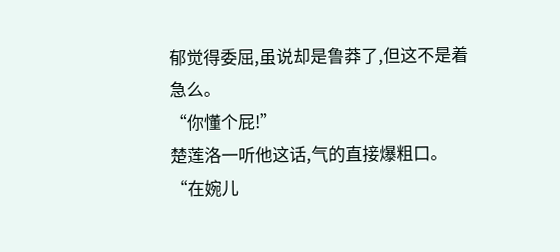郁觉得委屈,虽说却是鲁莽了,但这不是着急么。
“你懂个屁!”
楚莲洛一听他这话,气的直接爆粗口。
“在婉儿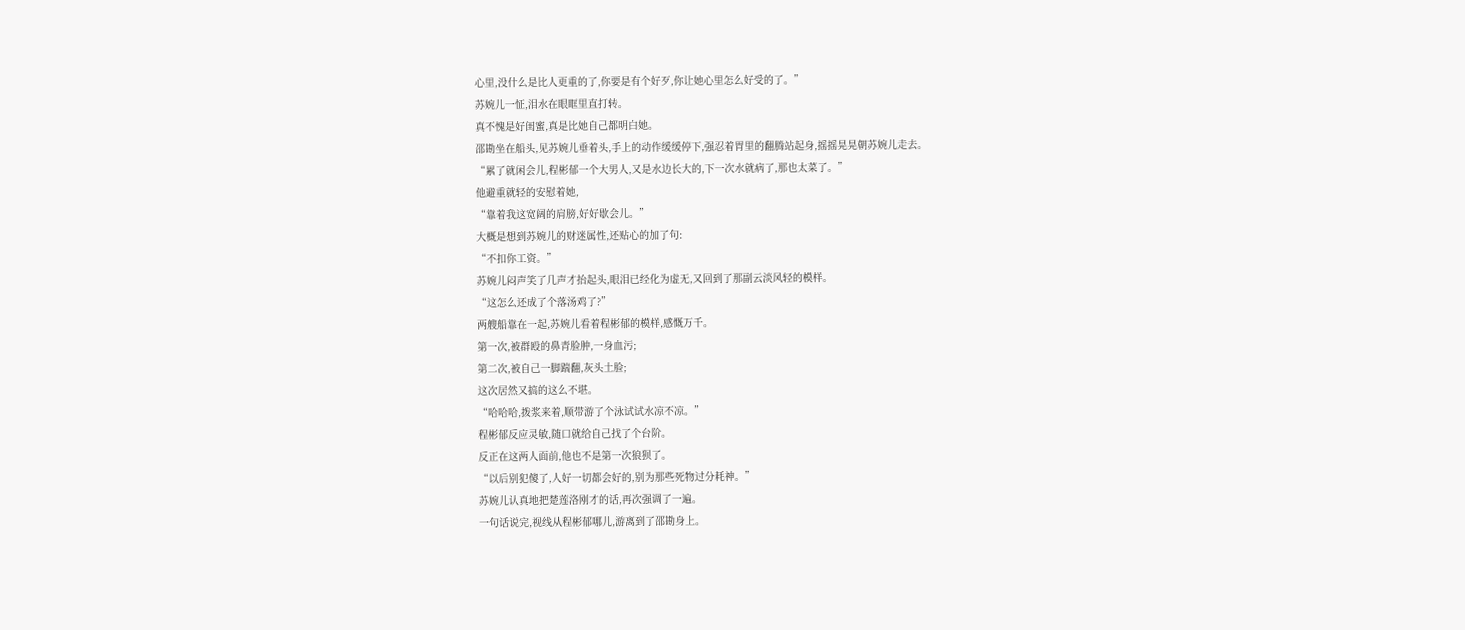心里,没什么是比人更重的了,你要是有个好歹,你让她心里怎么好受的了。”
苏婉儿一怔,泪水在眼眶里直打转。
真不愧是好闺蜜,真是比她自己都明白她。
邵勘坐在船头,见苏婉儿垂着头,手上的动作缓缓停下,强忍着胃里的翻腾站起身,摇摇晃晃朝苏婉儿走去。
“累了就闲会儿,程彬郁一个大男人,又是水边长大的,下一次水就病了,那也太菜了。”
他避重就轻的安慰着她,
“靠着我这宽阔的肩膀,好好歇会儿。”
大概是想到苏婉儿的财迷属性,还贴心的加了句:
“不扣你工资。”
苏婉儿闷声笑了几声才抬起头,眼泪已经化为虚无,又回到了那副云淡风轻的模样。
“这怎么还成了个落汤鸡了?”
两艘船靠在一起,苏婉儿看着程彬郁的模样,感慨万千。
第一次,被群殴的鼻青脸肿,一身血污;
第二次,被自己一脚踹翻,灰头土脸;
这次居然又搞的这么不堪。
“哈哈哈,拨浆来着,顺带游了个泳试试水凉不凉。”
程彬郁反应灵敏,随口就给自己找了个台阶。
反正在这两人面前,他也不是第一次狼狈了。
“以后别犯傻了,人好一切都会好的,别为那些死物过分耗神。”
苏婉儿认真地把楚莲洛刚才的话,再次强调了一遍。
一句话说完,视线从程彬郁哪儿,游离到了邵勘身上。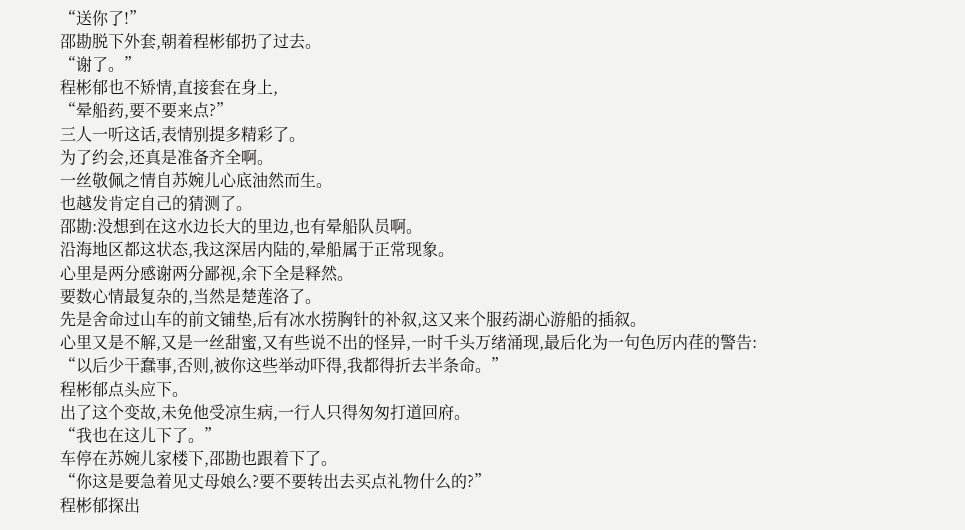“送你了!”
邵勘脱下外套,朝着程彬郁扔了过去。
“谢了。”
程彬郁也不矫情,直接套在身上,
“晕船药,要不要来点?”
三人一听这话,表情别提多精彩了。
为了约会,还真是准备齐全啊。
一丝敬佩之情自苏婉儿心底油然而生。
也越发肯定自己的猜测了。
邵勘:没想到在这水边长大的里边,也有晕船队员啊。
沿海地区都这状态,我这深居内陆的,晕船属于正常现象。
心里是两分感谢两分鄙视,余下全是释然。
要数心情最复杂的,当然是楚莲洛了。
先是舍命过山车的前文铺垫,后有冰水捞胸针的补叙,这又来个服药湖心游船的插叙。
心里又是不解,又是一丝甜蜜,又有些说不出的怪异,一时千头万绪涌现,最后化为一句色厉内荏的警告:
“以后少干蠢事,否则,被你这些举动吓得,我都得折去半条命。”
程彬郁点头应下。
出了这个变故,未免他受凉生病,一行人只得匆匆打道回府。
“我也在这儿下了。”
车停在苏婉儿家楼下,邵勘也跟着下了。
“你这是要急着见丈母娘么?要不要转出去买点礼物什么的?”
程彬郁探出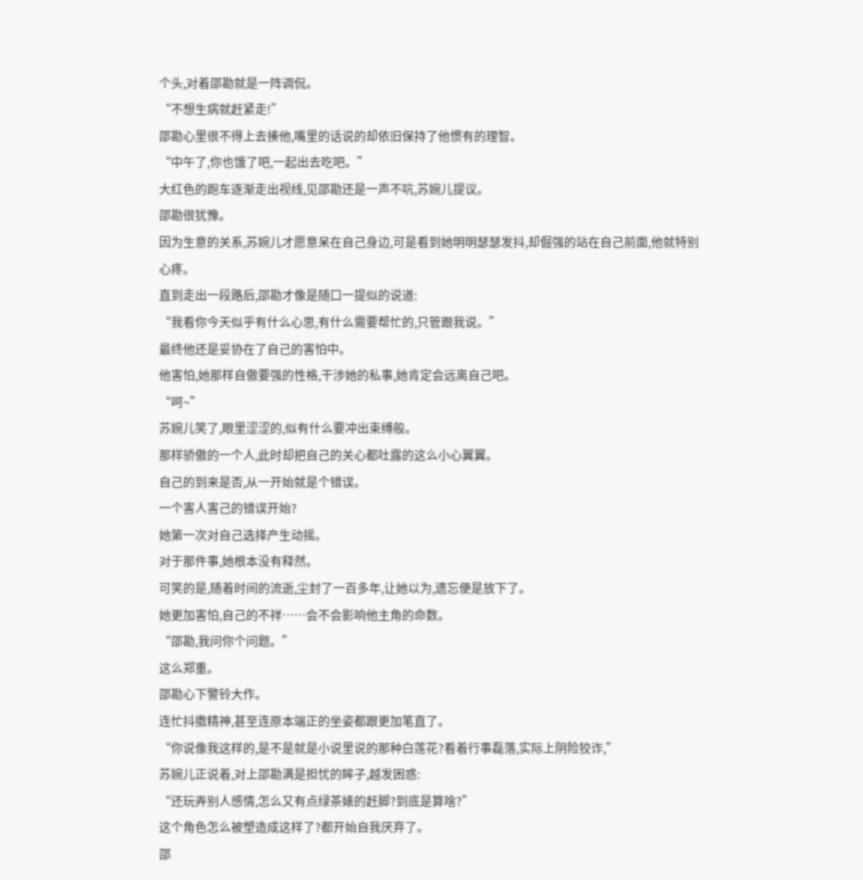个头,对着邵勘就是一阵调侃。
“不想生病就赶紧走!”
邵勘心里很不得上去揍他,嘴里的话说的却依旧保持了他惯有的理智。
“中午了,你也饿了吧,一起出去吃吧。”
大红色的跑车逐渐走出视线,见邵勘还是一声不吭,苏婉儿提议。
邵勘很犹豫。
因为生意的关系,苏婉儿才愿意呆在自己身边,可是看到她明明瑟瑟发抖,却倔强的站在自己前面,他就特别心疼。
直到走出一段路后,邵勘才像是随口一提似的说道:
“我看你今天似乎有什么心思,有什么需要帮忙的,只管跟我说。”
最终他还是妥协在了自己的害怕中。
他害怕,她那样自傲要强的性格,干涉她的私事,她肯定会远离自己吧。
“呵~”
苏婉儿笑了,眼里涩涩的,似有什么要冲出束缚般。
那样骄傲的一个人,此时却把自己的关心都吐露的这么小心翼翼。
自己的到来是否,从一开始就是个错误。
一个害人害己的错误开始?
她第一次对自己选择产生动摇。
对于那件事,她根本没有释然。
可笑的是,随着时间的流逝,尘封了一百多年,让她以为,遗忘便是放下了。
她更加害怕,自己的不祥……会不会影响他主角的命数。
“邵勘,我问你个问题。”
这么郑重。
邵勘心下警铃大作。
连忙抖擞精神,甚至连原本端正的坐姿都跟更加笔直了。
“你说像我这样的,是不是就是小说里说的那种白莲花?看着行事磊落,实际上阴险狡诈,”
苏婉儿正说着,对上邵勘满是担忧的眸子,越发困惑:
“还玩弄别人感情,怎么又有点绿茶婊的赶脚?到底是算啥?”
这个角色怎么被塑造成这样了?都开始自我厌弃了。
邵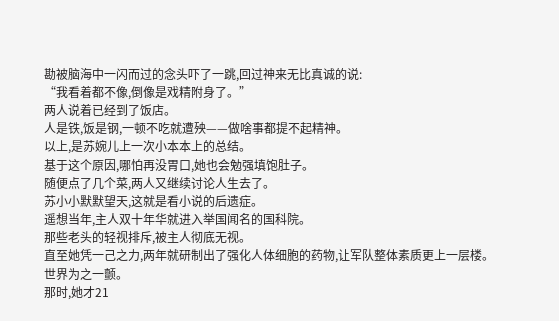勘被脑海中一闪而过的念头吓了一跳,回过神来无比真诚的说:
“我看着都不像,倒像是戏精附身了。”
两人说着已经到了饭店。
人是铁,饭是钢,一顿不吃就遭殃——做啥事都提不起精神。
以上,是苏婉儿上一次小本本上的总结。
基于这个原因,哪怕再没胃口,她也会勉强填饱肚子。
随便点了几个菜,两人又继续讨论人生去了。
苏小小默默望天,这就是看小说的后遗症。
遥想当年,主人双十年华就进入举国闻名的国科院。
那些老头的轻视排斥,被主人彻底无视。
直至她凭一己之力,两年就研制出了强化人体细胞的药物,让军队整体素质更上一层楼。
世界为之一颤。
那时,她才21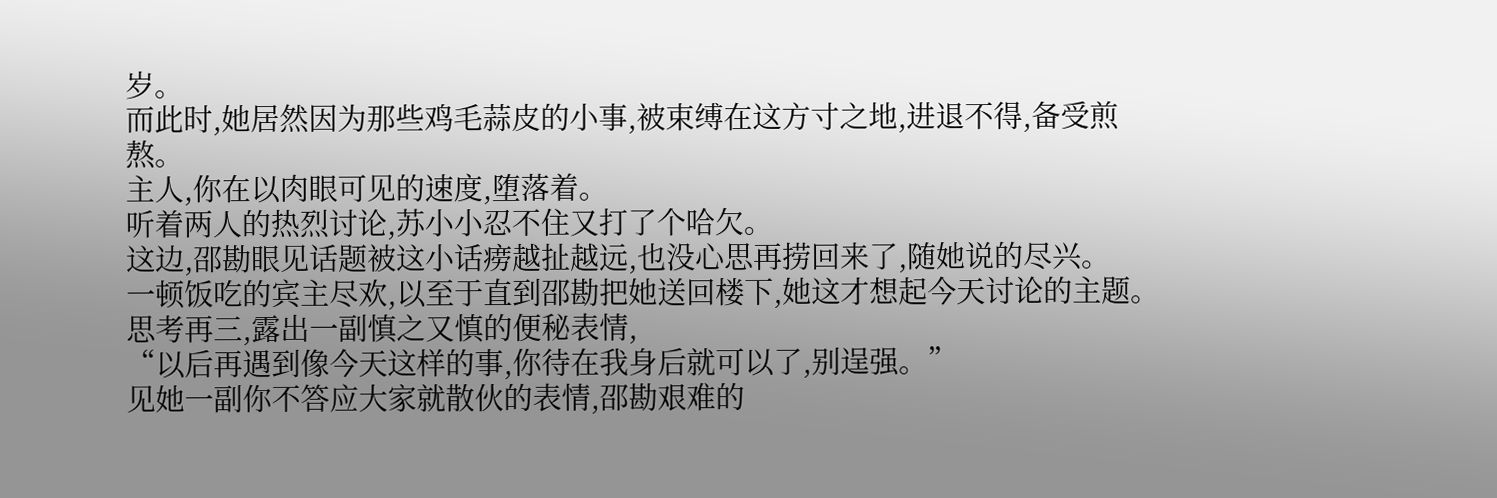岁。
而此时,她居然因为那些鸡毛蒜皮的小事,被束缚在这方寸之地,进退不得,备受煎熬。
主人,你在以肉眼可见的速度,堕落着。
听着两人的热烈讨论,苏小小忍不住又打了个哈欠。
这边,邵勘眼见话题被这小话痨越扯越远,也没心思再捞回来了,随她说的尽兴。
一顿饭吃的宾主尽欢,以至于直到邵勘把她送回楼下,她这才想起今天讨论的主题。
思考再三,露出一副慎之又慎的便秘表情,
“以后再遇到像今天这样的事,你待在我身后就可以了,别逞强。”
见她一副你不答应大家就散伙的表情,邵勘艰难的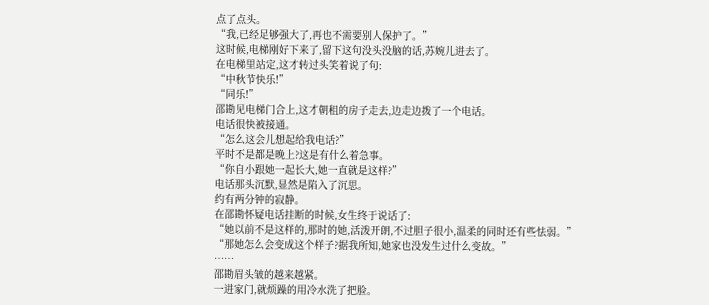点了点头。
“我,已经足够强大了,再也不需要别人保护了。”
这时候,电梯刚好下来了,留下这句没头没脑的话,苏婉儿进去了。
在电梯里站定,这才转过头笑着说了句:
“中秋节快乐!”
“同乐!”
邵勘见电梯门合上,这才朝租的房子走去,边走边拨了一个电话。
电话很快被接通。
“怎么这会儿想起给我电话?”
平时不是都是晚上?这是有什么着急事。
“你自小跟她一起长大,她一直就是这样?”
电话那头沉默,显然是陷入了沉思。
约有两分钟的寂静。
在邵勘怀疑电话挂断的时候,女生终于说话了:
“她以前不是这样的,那时的她,活泼开朗,不过胆子很小,温柔的同时还有些怯弱。”
“那她怎么会变成这个样子?据我所知,她家也没发生过什么变故。”
……
邵勘眉头皱的越来越紧。
一进家门,就烦躁的用冷水洗了把脸。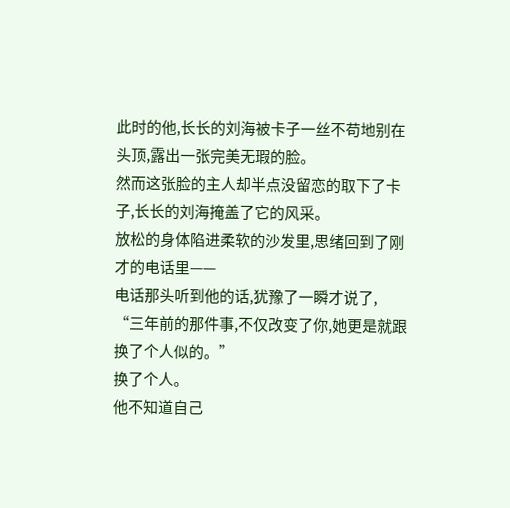此时的他,长长的刘海被卡子一丝不苟地别在头顶,露出一张完美无瑕的脸。
然而这张脸的主人却半点没留恋的取下了卡子,长长的刘海掩盖了它的风采。
放松的身体陷进柔软的沙发里,思绪回到了刚才的电话里——
电话那头听到他的话,犹豫了一瞬才说了,
“三年前的那件事,不仅改变了你,她更是就跟换了个人似的。”
换了个人。
他不知道自己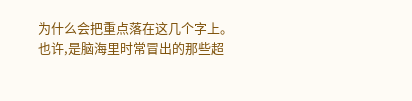为什么会把重点落在这几个字上。
也许,是脑海里时常冒出的那些超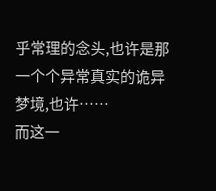乎常理的念头,也许是那一个个异常真实的诡异梦境,也许……
而这一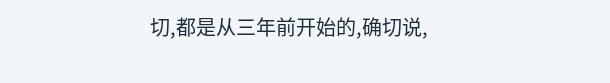切,都是从三年前开始的,确切说,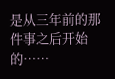是从三年前的那件事之后开始的……